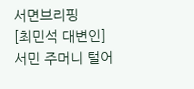서면브리핑
[최민석 대변인] 서민 주머니 털어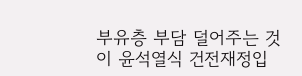부유층 부담 덜어주는 것이 윤석열식 건전재정입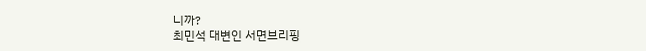니까?
최민석 대변인 서면브리핑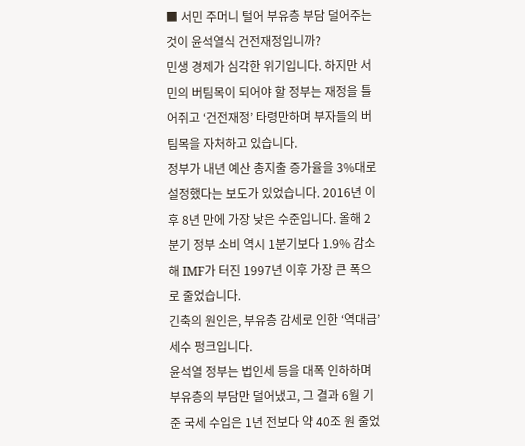■ 서민 주머니 털어 부유층 부담 덜어주는 것이 윤석열식 건전재정입니까?
민생 경제가 심각한 위기입니다. 하지만 서민의 버팀목이 되어야 할 정부는 재정을 틀어쥐고 ‘건전재정’ 타령만하며 부자들의 버팀목을 자처하고 있습니다.
정부가 내년 예산 총지출 증가율을 3%대로 설정했다는 보도가 있었습니다. 2016년 이후 8년 만에 가장 낮은 수준입니다. 올해 2분기 정부 소비 역시 1분기보다 1.9% 감소해 IMF가 터진 1997년 이후 가장 큰 폭으로 줄었습니다.
긴축의 원인은, 부유층 감세로 인한 ‘역대급’ 세수 펑크입니다.
윤석열 정부는 법인세 등을 대폭 인하하며 부유층의 부담만 덜어냈고, 그 결과 6월 기준 국세 수입은 1년 전보다 약 40조 원 줄었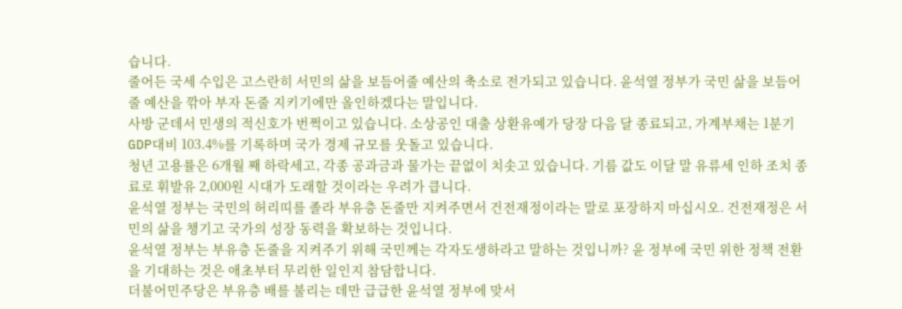습니다.
줄어든 국세 수입은 고스란히 서민의 삶을 보듬어줄 예산의 축소로 전가되고 있습니다. 윤석열 정부가 국민 삶을 보듬어줄 예산을 깎아 부자 돈줄 지키기에만 올인하겠다는 말입니다.
사방 군데서 민생의 적신호가 번쩍이고 있습니다. 소상공인 대출 상환유예가 당장 다음 달 종료되고, 가계부채는 1분기 GDP대비 103.4%를 기록하며 국가 경제 규모를 웃돌고 있습니다.
청년 고용률은 6개월 째 하락세고, 각종 공과금과 물가는 끝없이 치솟고 있습니다. 기름 값도 이달 말 유류세 인하 조치 종료로 휘발유 2,000원 시대가 도래할 것이라는 우려가 큽니다.
윤석열 정부는 국민의 허리띠를 졸라 부유층 돈줄만 지켜주면서 건전재정이라는 말로 포장하지 마십시오. 건전재정은 서민의 삶을 챙기고 국가의 성장 동력을 확보하는 것입니다.
윤석열 정부는 부유층 돈줄을 지켜주기 위해 국민께는 각자도생하라고 말하는 것입니까? 윤 정부에 국민 위한 정책 전환을 기대하는 것은 애초부터 무리한 일인지 참담합니다.
더불어민주당은 부유층 배를 불리는 데만 급급한 윤석열 정부에 맞서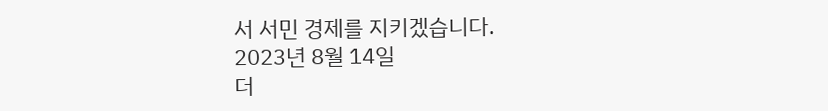서 서민 경제를 지키겠습니다.
2023년 8월 14일
더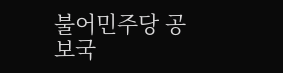불어민주당 공보국